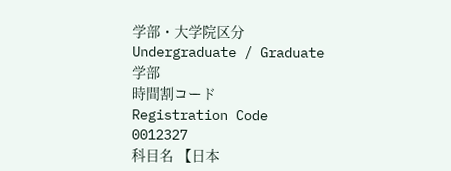学部・大学院区分
Undergraduate / Graduate
学部
時間割コード
Registration Code
0012327
科目名 【日本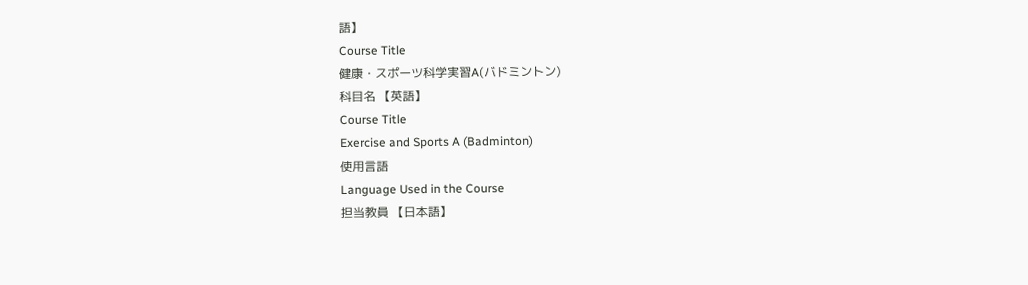語】
Course Title
健康・スポーツ科学実習A(バドミントン)
科目名 【英語】
Course Title
Exercise and Sports A (Badminton)
使用言語
Language Used in the Course
担当教員 【日本語】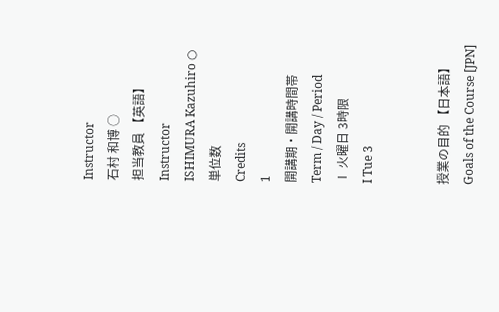Instructor
石村 和博 ○
担当教員 【英語】
Instructor
ISHIMURA Kazuhiro ○
単位数
Credits
1
開講期・開講時間帯
Term / Day / Period
Ⅰ 火曜日 3時限
I Tue 3


授業の目的 【日本語】
Goals of the Course [JPN]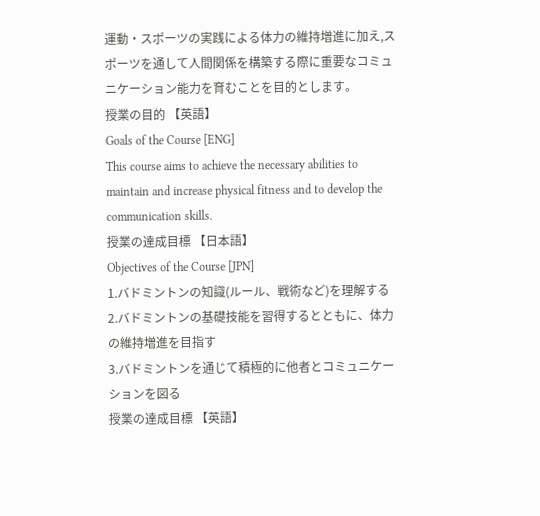運動・スポーツの実践による体力の維持増進に加え,スポーツを通して人間関係を構築する際に重要なコミュニケーション能力を育むことを目的とします。
授業の目的 【英語】
Goals of the Course [ENG]
This course aims to achieve the necessary abilities to maintain and increase physical fitness and to develop the communication skills.
授業の達成目標 【日本語】
Objectives of the Course [JPN]
1.バドミントンの知識(ルール、戦術など)を理解する
2.バドミントンの基礎技能を習得するとともに、体力の維持増進を目指す
3.バドミントンを通じて積極的に他者とコミュニケーションを図る
授業の達成目標 【英語】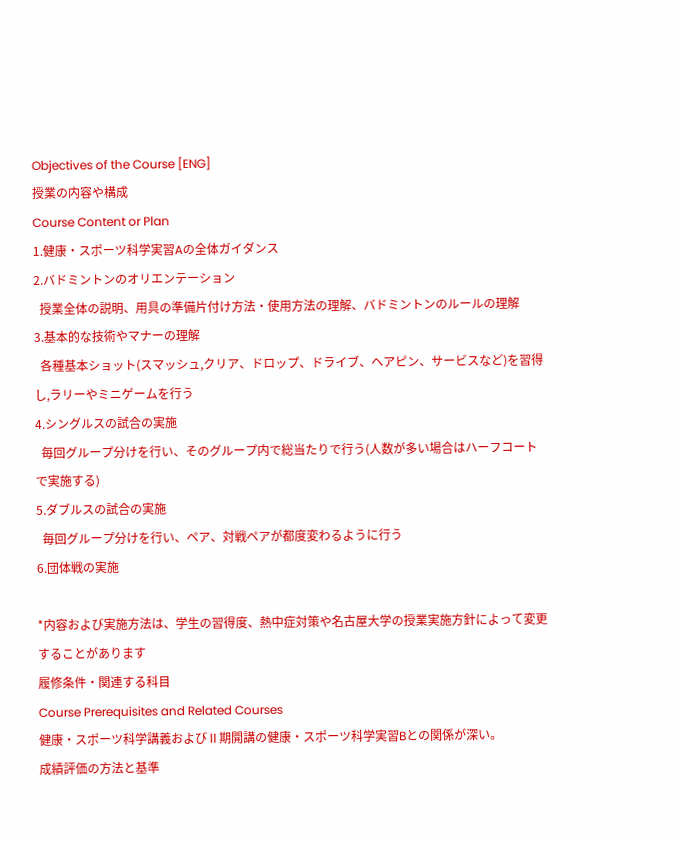Objectives of the Course [ENG]
授業の内容や構成
Course Content or Plan
1.健康・スポーツ科学実習Aの全体ガイダンス
2.バドミントンのオリエンテーション
  授業全体の説明、用具の準備片付け方法・使用方法の理解、バドミントンのルールの理解
3.基本的な技術やマナーの理解
  各種基本ショット(スマッシュ,クリア、ドロップ、ドライブ、ヘアピン、サービスなど)を習得し,ラリーやミニゲームを行う
4.シングルスの試合の実施
  毎回グループ分けを行い、そのグループ内で総当たりで行う(人数が多い場合はハーフコートで実施する)
5.ダブルスの試合の実施
  毎回グループ分けを行い、ペア、対戦ペアが都度変わるように行う
6.団体戦の実施

*内容および実施方法は、学生の習得度、熱中症対策や名古屋大学の授業実施方針によって変更することがあります
履修条件・関連する科目
Course Prerequisites and Related Courses
健康・スポーツ科学講義およびⅡ期開講の健康・スポーツ科学実習Bとの関係が深い。
成績評価の方法と基準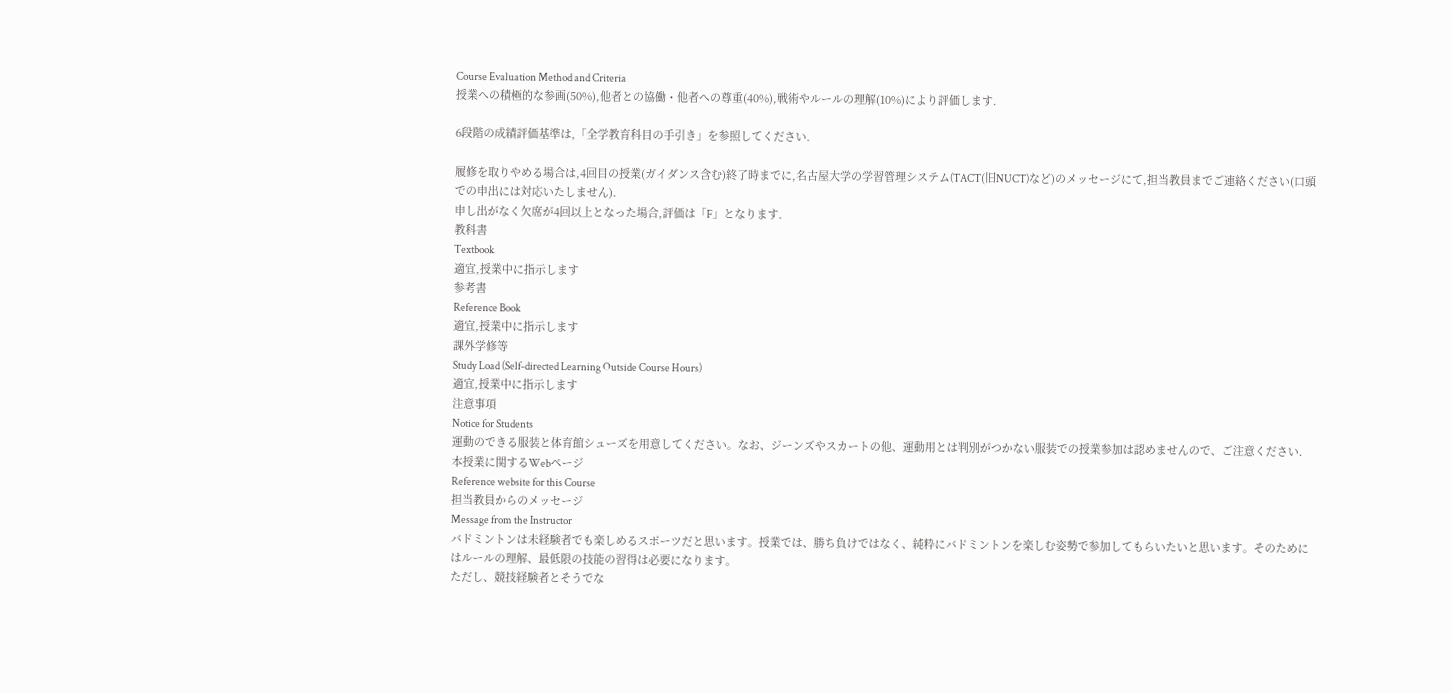Course Evaluation Method and Criteria
授業への積極的な参画(50%),他者との協働・他者への尊重(40%),戦術やルールの理解(10%)により評価します.

6段階の成績評価基準は,「全学教育科目の手引き」を参照してください.

履修を取りやめる場合は,4回目の授業(ガイダンス含む)終了時までに,名古屋大学の学習管理システム(TACT(旧NUCT)など)のメッセージにて,担当教員までご連絡ください(口頭での申出には対応いたしません).
申し出がなく欠席が4回以上となった場合,評価は「F」となります.
教科書
Textbook
適宜,授業中に指示します
参考書
Reference Book
適宜,授業中に指示します
課外学修等
Study Load (Self-directed Learning Outside Course Hours)
適宜,授業中に指示します
注意事項
Notice for Students
運動のできる服装と体育館シューズを用意してください。なお、ジーンズやスカートの他、運動用とは判別がつかない服装での授業参加は認めませんので、ご注意ください.
本授業に関するWebページ
Reference website for this Course
担当教員からのメッセージ
Message from the Instructor
バドミントンは未経験者でも楽しめるスポーツだと思います。授業では、勝ち負けではなく、純粋にバドミントンを楽しむ姿勢で参加してもらいたいと思います。そのためにはルールの理解、最低限の技能の習得は必要になります。
ただし、競技経験者とそうでな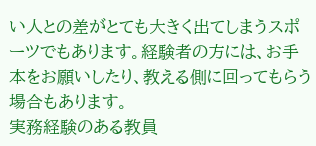い人との差がとても大きく出てしまうスポーツでもあります。経験者の方には、お手本をお願いしたり、教える側に回ってもらう場合もあります。
実務経験のある教員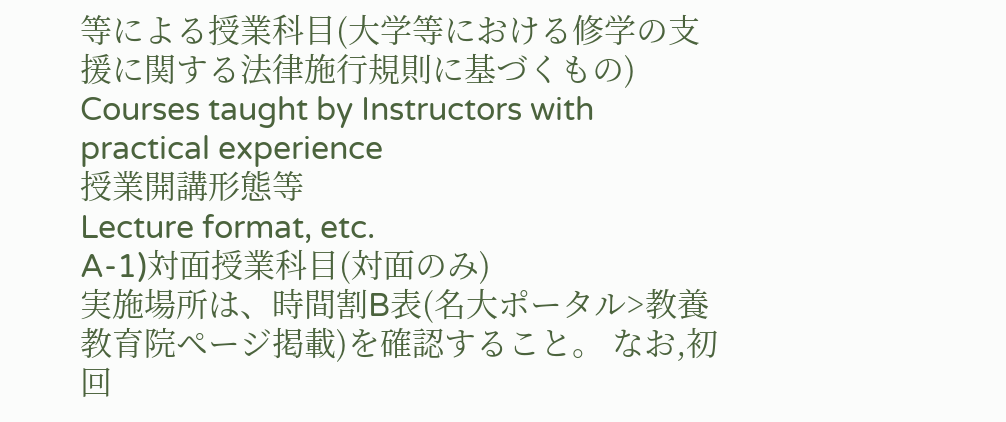等による授業科目(大学等における修学の支援に関する法律施行規則に基づくもの)
Courses taught by Instructors with practical experience
授業開講形態等
Lecture format, etc.
A-1)対面授業科目(対面のみ)
実施場所は、時間割B表(名大ポータル>教養教育院ページ掲載)を確認すること。 なお,初回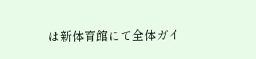は新体育館にて全体ガイ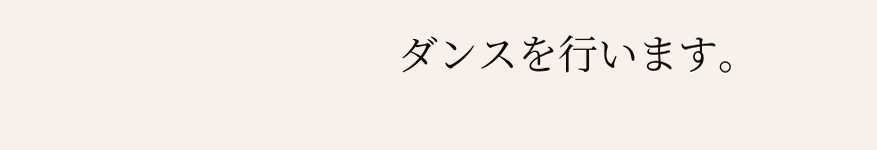ダンスを行います。